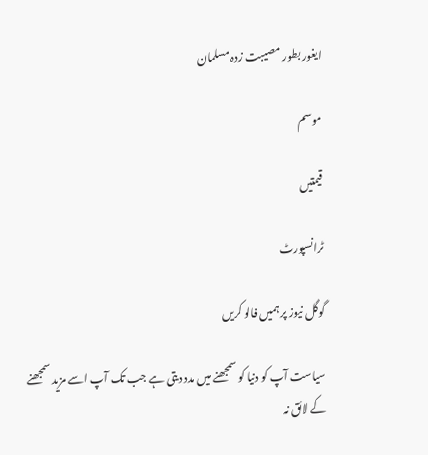ایغور بطور مصیبت زدہ مسلمان

موسم

قیمتیں

ٹرانسپورٹ

گوگل نیوز پر ہمیں فالو کریں

سیاست آپ کو دنیا کو سمجھنے میں مدد دیتی ہے جب تک آپ اسے مزید سمجھنے کے لائق نہ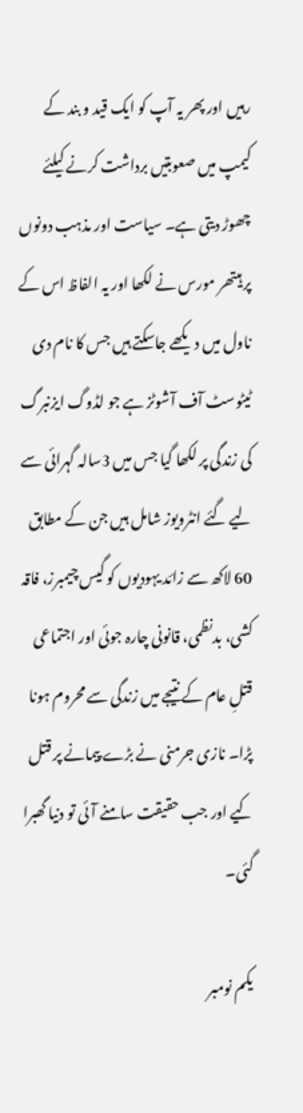رہیں اور پھر یہ آپ کو ایک قید و بند کے کیمپ میں صعوبتیں برداشت کرنے کیلئے چھوڑ دیتی ہے۔ سیاست اور مذہب دونوں پر ہیتھر مورس نے لکھا اور یہ الفاظ اس کے ناول میں دیکھے جاسکتے ہیں جس کا نام دی ٹیٹوسٹ آف آشوٹز ہے جو لڈوگ ایزنبرگ کی زندگی پر لکھا گیا جس میں 3سالہ گہرائی سے لیے گئے انٹرویوز شامل ہیں جن کے مطابق 60 لاکھ سے زائد یہودیوں کو گیس چیمبرز، فاقہ کشی، بدنظمی، قانونی چارہ جوئی اور اجتماعی قتلِ عام کے نتیجے میں زندگی سے محروم ہونا پڑا۔ نازی جرمنی نے بڑے پیمانے پر قتل کیے اور جب حقیقت سامنے آئی تو دنیا گھبرا گئی۔

یکم نومبر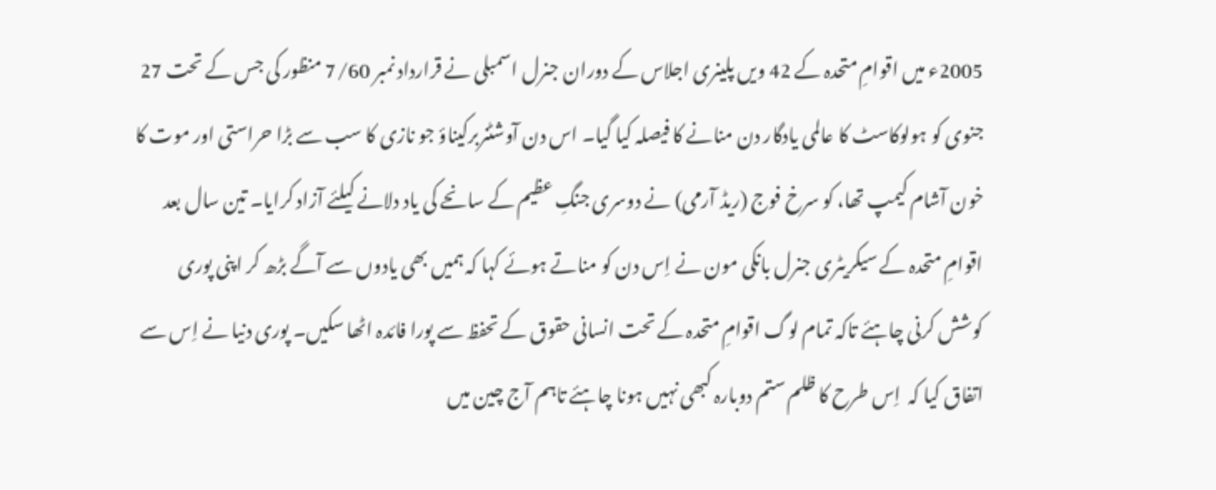2005ء میں اقوامِ متحدہ کے 42 ویں پلینری اجلاس کے دوران جنرل اسمبلی نے قرارداد نمبر 7/60 منظور کی جس کے تحت 27 جنوی کو ہولوکاسٹ کا عالمی یادگار دن منانے کا فیصلہ کیا گیا۔ اس دن آوشٹنربرکیناؤ جو نازی کا سب سے بڑا حراستی اور موت کا خون آشام کیمپ تھا، کو سرخ فوج (ریڈ آرمی) نے دوسری جنگِ عظیم کے سانحے کی یاد دلانے کیلئے آزاد کرایا۔ تین سال بعد اقوامِ متحدہ کے سیکریٹری جنرل بانکی مون نے اِس دن کو مناتے ہوئے کہا کہ ہمیں بھی یادوں سے آگے بڑھ کر اپنی پوری کوشش کرنی چاہئے تاکہ تمام لوگ اقوامِ متحدہ کے تحت انسانی حقوق کے تحفظ سے پورا فائدہ اٹھا سکیں۔ پوری دنیا نے اِس سے اتفاق کیا کہ  اِس طرح کا ظلم ستم دوبارہ کبھی نہیں ہونا چاہئے تاہم آج چین میں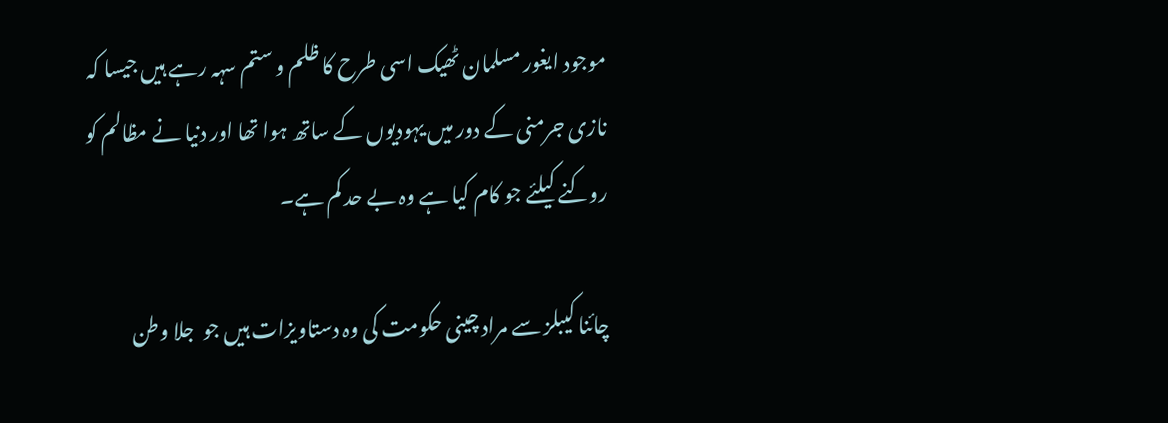موجود ایغور مسلمان ٹھیک اسی طرح کا ظلم و ستم سہہ رہے ہیں جیسا کہ نازی جرمنی کے دور میں یہودیوں کے ساتھ ہوا تھا اور دنیا نے مظالم کو روکنے کیلئے جو کام کیا ہے وہ بے حد کم ہے۔

چائنا کیبلز سے مراد چینی حکومت کی وہ دستاویزات ہیں جو  جلا وطن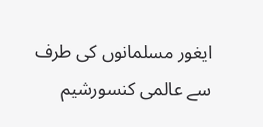ایغور مسلمانوں کی طرف سے عالمی کنسورشیم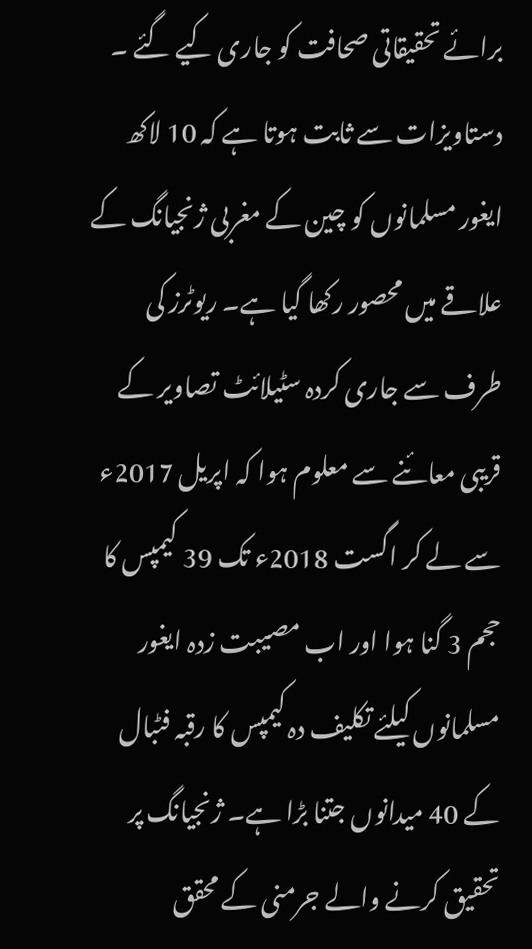برائے تحقیقاتی صحافت کو جاری کیے گئے ۔ دستاویزات سے ثابت ہوتا ہے کہ 10 لاکھ ایغور مسلمانوں کو چین کے مغربی ژنجیانگ کے علاقے میں محصور رکھا گیا ہے۔ ریوٹرز کی طرف سے جاری کردہ سٹیلائٹ تصاویر کے قریبی معائنے سے معلوم ہوا کہ اپریل 2017ء سے لے کر اگست 2018ء تک 39 کیمپس کا حجم 3 گنا ہوا اور اب مصیبت زدہ ایغور مسلمانوں کیلئے تکلیف دہ کیمپس کا رقبہ فٹبال کے 40 میدانوں جتنا بڑا ہے۔ ژنجیانگ پر تحقیق کرنے والے جرمنی کے محقق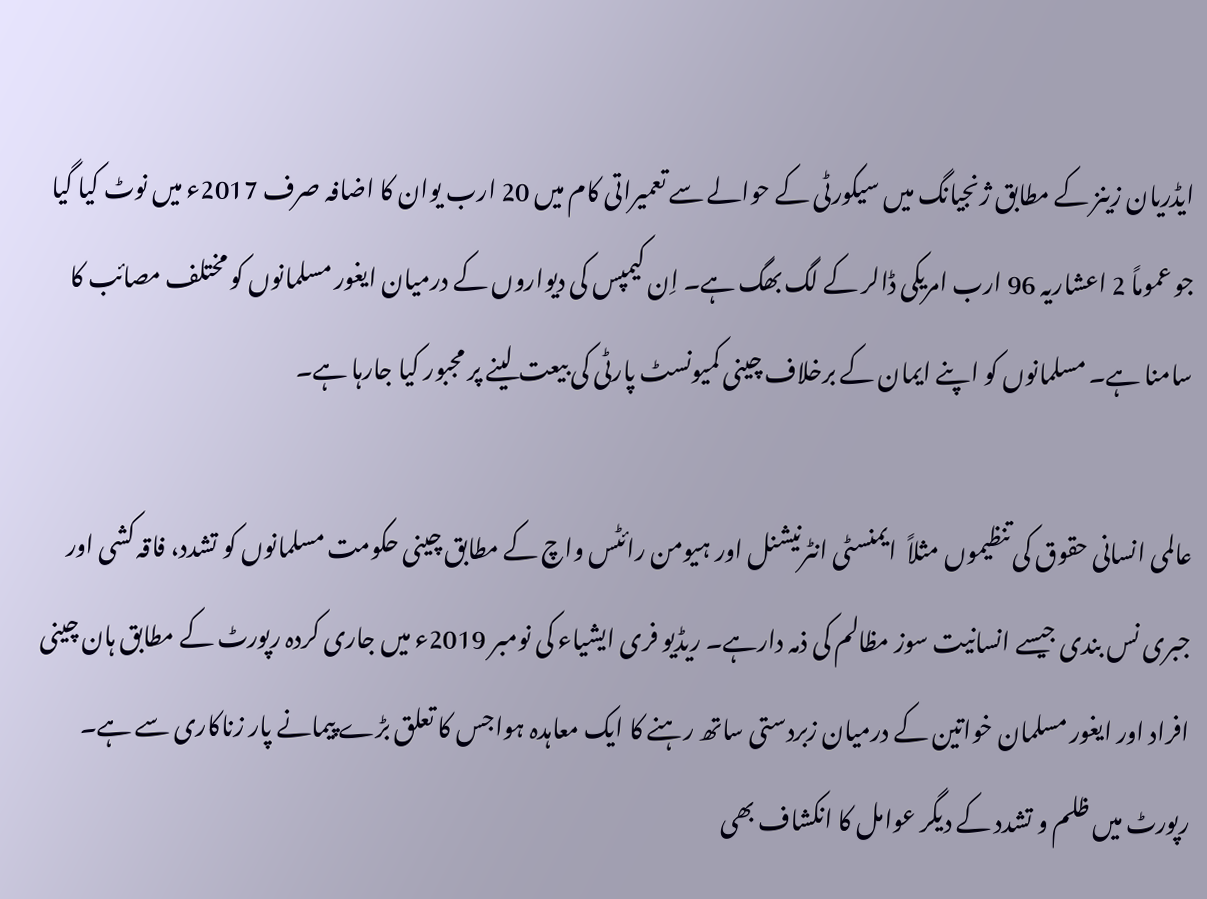ایڈریان زینز کے مطابق ژنجیانگ میں سیکورٹی کے حوالے سے تعمیراتی کام میں 20 ارب یوان کا اضافہ صرف 2017ء میں نوٹ کیا گیا جو عموماً 2 اعشاریہ 96 ارب امریکی ڈالر کے لگ بھگ ہے۔ اِن کیمپس کی دیواروں کے درمیان ایغور مسلمانوں کو مختلف مصائب کا سامنا ہے۔ مسلمانوں کو اپنے ایمان کے برخلاف چینی کمیونسٹ پارٹی کی بیعت لینے پر مجبور کیا جارہا ہے۔

عالمی انسانی حقوق کی تنظیموں مثلاً  ایمنسٹی انٹرنیشنل اور ہیومن رائٹس واچ کے مطابق چینی حکومت مسلمانوں کو تشدد، فاقہ کشی اور جبری نس بندی جیسے انسانیت سوز مظالم کی ذمہ دارہے۔ ریڈیو فری ایشیاء کی نومبر 2019ء میں جاری کردہ رپورٹ کے مطابق ہان چینی افراد اور ایغور مسلمان خواتین کے درمیان زبردستی ساتھ رہنے کا ایک معاہدہ ہواجس کا تعلق بڑے پیمانے پار زناکاری سے ہے۔ رپورٹ میں ظلم و تشدد کے دیگر عوامل کا انکشاف بھی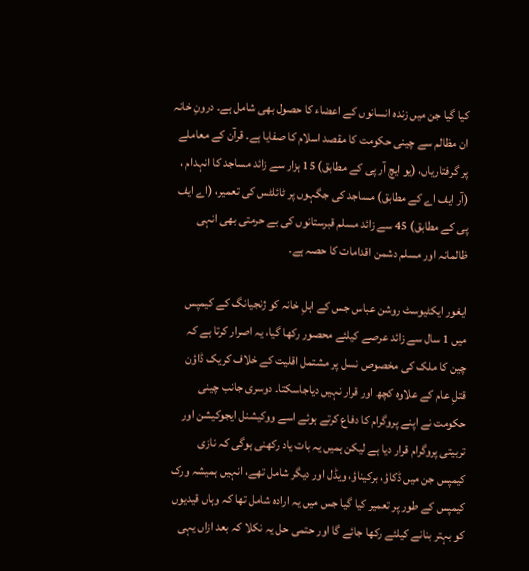کیا گیا جن میں زندہ انسانوں کے اعضاء کا حصول بھی شامل ہے۔ درونِ خانہ ان مظالم سے چینی حکومت کا مقصد اسلام کا صفایا ہے۔ قرآن کے معاملے پر گرفتاریاں، (یو ایچ آر پی کے مطابق) 15 ہزار سے زائد مساجد کا انہدام ، (آر ایف اے کے مطابق) مساجد کی جگہوں پر ٹائلٹس کی تعمیر، (اے ایف پی کے مطابق) 45 سے زائد مسلم قبرستانوں کی بے حرمتی بھی انہی ظالمانہ اور مسلم دشمن اقدامات کا حصہ ہے۔

ایغور ایکٹیوسٹ روشن عباس جس کے اہلِ خانہ کو ژنجیانگ کے کیمپس میں 1 سال سے زائد عرصے کیلئے محصور رکھا گیا، یہ اصرار کرتا ہے کہ چین کا ملک کی مخصوص نسل پر مشتمل اقلیت کے خلاف کریک ڈاؤن قتلِ عام کے علاوہ کچھ اور قرار نہیں دیاجاسکتا۔ دوسری جانب چینی حکومت نے اپنے پروگرام کا دفاع کرتے ہوئے اسے ووکیشنل ایجوکیشن اور تربیتی پروگرام قرار دیا ہے لیکن ہمیں یہ بات یاد رکھنی ہوگی کہ نازی کیمپس جن میں ڈکاؤ، برکیناؤ، ویڈل اور دیگر شامل تھے، انہیں ہمیشہ ورک کیمپس کے طور پر تعمیر کیا گیا جس میں یہ ارادہ شامل تھا کہ وہاں قیدیوں کو بہتر بنانے کیلئے رکھا جائے گا اور حتمی حل یہ نکلا کہ بعد ازاں یہی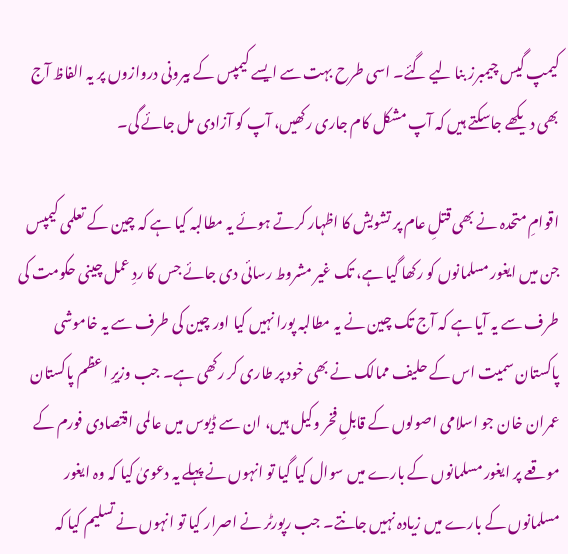کیمپ گیس چیمبرز بنا لیے گئے۔ اسی طرح بہت سے ایسے کیمپس کے بیرونی دروازوں پر یہ الفاظ آج بھی دیکھے جاسکتے ہیں کہ آپ مشکل کام جاری رکھیں، آپ کو آزادی مل جائے گی۔

اقوامِ متحدہ نے بھی قتلِ عام پر تشویش کا اظہار کرتے ہوئے یہ مطالبہ کیا ہے کہ چین کے تعلمی کیمپس جن میں ایغور مسلمانوں کو رکھا گیا ہے، تک غیر مشروط رسائی دی جائے جس کا ردِ عمل چینی حکومت کی طرف سے یہ آیا ہے کہ آج تک چین نے یہ مطالبہ پورا نہیں کیا اور چین کی طرف سے یہ خاموشی پاکستان سمیت اس کے حلیف ممالک نے بھی خود پر طاری کر رکھی ہے۔ جب وزیرِ اعظم پاکستان عمران خان جو اسلامی اصولوں کے قابلِ فخر وکیل ہیں، ان سے ڈیوس میں عالمی اقتصادی فورم کے موقعے پر ایغور مسلمانوں کے بارے میں سوال کیا گیا تو انہوں نے پہلے یہ دعویٰ کیا کہ وہ ایغور مسلمانوں کے بارے میں زیادہ نہیں جانتے۔ جب رپورٹر نے اصرار کیا تو انہوں نے تسلیم کیا کہ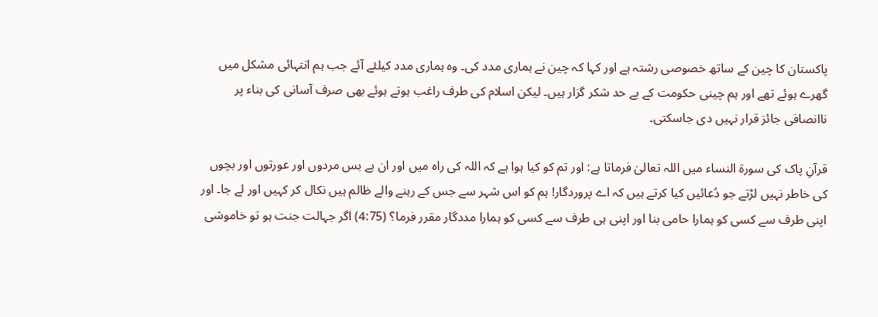پاکستان کا چین کے ساتھ خصوصی رشتہ ہے اور کہا کہ چین نے ہماری مدد کی۔ وہ ہماری مدد کیلئے آئے جب ہم انتہائی مشکل میں گھرے ہوئے تھے اور ہم چینی حکومت کے بے حد شکر گزار ہیں۔ لیکن اسلام کی طرف راغب ہوتے ہوئے بھی صرف آسانی کی بناء پر ناانصافی جائز قرار نہیں دی جاسکتی۔

قرآنِ پاک کی سورۃ النساء میں اللہ تعالیٰ فرماتا ہے: اور تم کو کیا ہوا ہے کہ اللہ کی راہ میں اور ان بے بس مردوں اور عورتوں اور بچوں کی خاطر نہیں لڑتے جو دُعائیں کیا کرتے ہیں کہ اے پروردگار! ہم کو اس شہر سے جس کے رہنے والے ظالم ہیں نکال کر کہیں اور لے جا۔ اور اپنی طرف سے کسی کو ہمارا حامی بنا اور اپنی ہی طرف سے کسی کو ہمارا مددگار مقرر فرما؟ (4:75) اگر جہالت جنت ہو تو خاموشی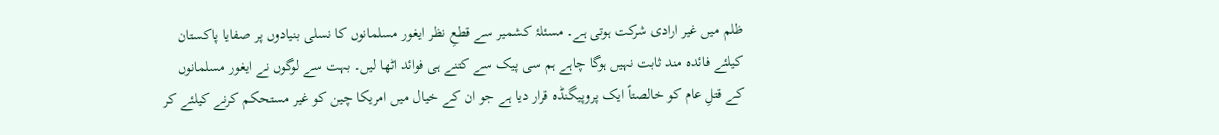ظلم میں غیر ارادی شرکت ہوتی ہے۔ مسئلۂ کشمیر سے قطعِ نظر ایغور مسلمانوں کا نسلی بنیادوں پر صفایا پاکستان کیلئے فائدہ مند ثابت نہیں ہوگا چاہے ہم سی پیک سے کتنے ہی فوائد اٹھا لیں۔ بہت سے لوگوں نے ایغور مسلمانوں کے قتلِ عام کو خالصتاً ایک پروپیگنڈہ قرار دیا ہے جو ان کے خیال میں امریکا چین کو غیر مستحکم کرنے کیلئے کر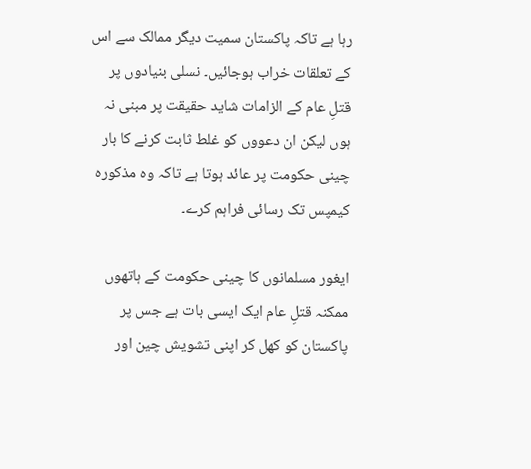رہا ہے تاکہ پاکستان سمیت دیگر ممالک سے اس کے تعلقات خراب ہوجائیں۔ نسلی بنیادوں پر قتلِ عام کے الزامات شاید حقیقت پر مبنی نہ ہوں لیکن ان دعووں کو غلط ثابت کرنے کا بار چینی حکومت پر عائد ہوتا ہے تاکہ وہ مذکورہ کیمپس تک رسائی فراہم کرے۔

ایغور مسلمانوں کا چینی حکومت کے ہاتھوں ممکنہ قتلِ عام ایک ایسی بات ہے جس پر پاکستان کو کھل کر اپنی تشویش چین اور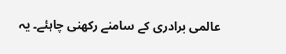عالمی برادری کے سامنے رکھنی چاہئے۔ یہ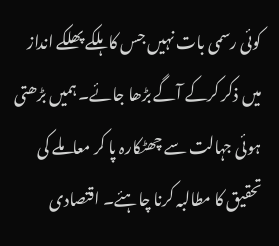کوئی رسمی بات نہیں جس کا ہلکے پھلکے انداز میں ذکر کرکے آگے بڑھا جائے۔ ہمیں بڑھتی ہوئی جہالت سے چھٹکارہ پا کر معاملے کی تحقیق کا مطالبہ کرنا چاہئے۔ اقتصادی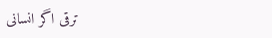ترقی اگر انسانی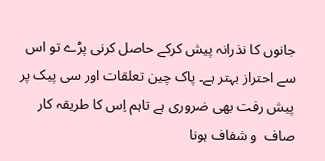جانوں کا نذرانہ پیش کرکے حاصل کرنی پڑے تو اس سے احتراز بہتر ہے۔ پاک چین تعلقات اور سی پیک پر پیش رفت بھی ضروری ہے تاہم اِس کا طریقہ کار صاف  و شفاف ہونا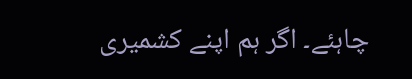چاہئے۔ اگر ہم اپنے کشمیری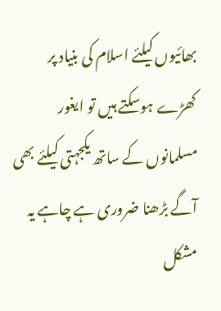بھائیوں کیلئے اسلام کی بنیاد پر کھڑے ہوسکتے ہیں تو ایغور مسلمانوں کے ساتھ یکجہتی کیلئے بھی آگے بڑھنا ضروری ہے چاہے یہ مشکل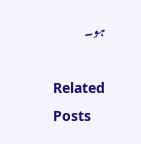ہو۔

Related Posts